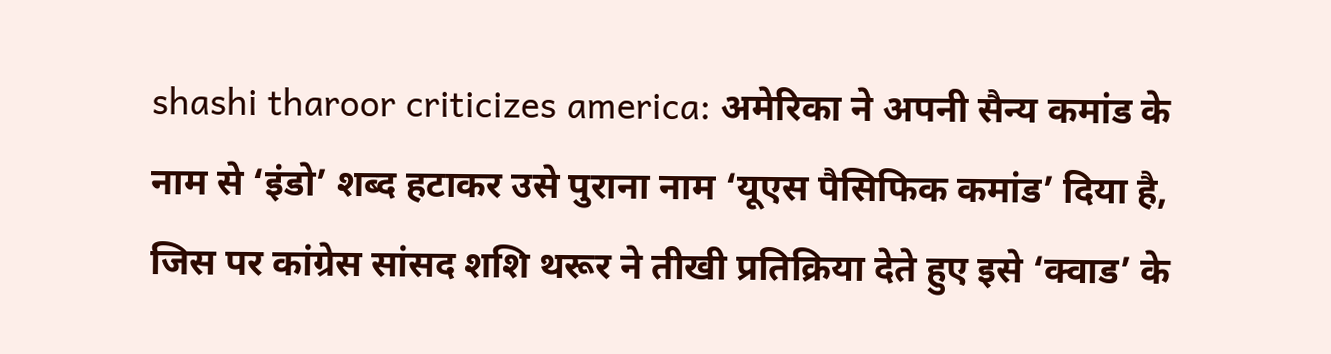shashi tharoor criticizes america: अमेरिका ने अपनी सैन्य कमांड के नाम से ‘इंडो’ शब्द हटाकर उसे पुराना नाम ‘यूएस पैसिफिक कमांड’ दिया है, जिस पर कांग्रेस सांसद शशि थरूर ने तीखी प्रतिक्रिया देते हुए इसे ‘क्वाड’ के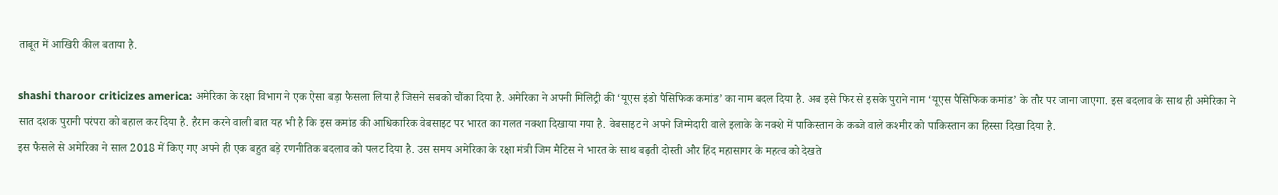ताबूत में आखिरी कील बताया है.

shashi tharoor criticizes america: अमेरिका के रक्षा विभाग ने एक ऐसा बड़ा फैसला लिया है जिसने सबको चौंका दिया है. अमेरिका ने अपनी मिलिट्री की ‘यूएस इंडो पैसिफिक कमांड’ का नाम बदल दिया है. अब इसे फिर से इसके पुराने नाम ‘यूएस पैसिफिक कमांड’ के तौर पर जाना जाएगा. इस बदलाव के साथ ही अमेरिका ने सात दशक पुरानी परंपरा को बहाल कर दिया है. हैरान करने वाली बात यह भी है कि इस कमांड की आधिकारिक वेबसाइट पर भारत का गलत नक्शा दिखाया गया है. वेबसाइट ने अपने जिम्मेदारी वाले इलाके के नक्शे में पाकिस्तान के कब्जे वाले कश्मीर को पाकिस्तान का हिस्सा दिखा दिया है.
इस फैसले से अमेरिका ने साल 2018 में किए गए अपने ही एक बहुत बड़े रणनीतिक बदलाव को पलट दिया है. उस समय अमेरिका के रक्षा मंत्री जिम मैटिस ने भारत के साथ बढ़ती दोस्ती और हिंद महासागर के महत्व को देखते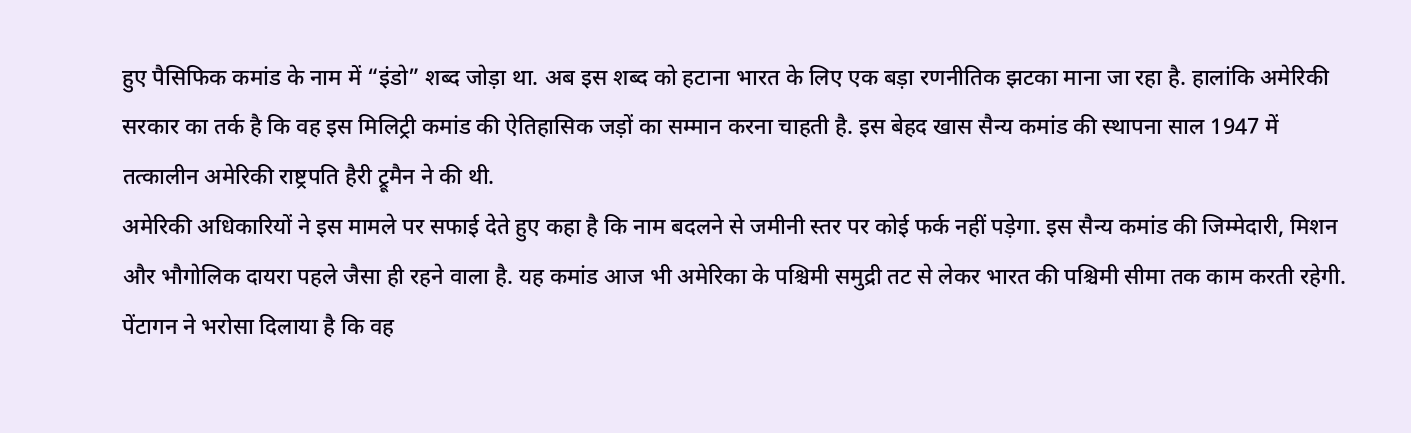हुए पैसिफिक कमांड के नाम में “इंडो” शब्द जोड़ा था. अब इस शब्द को हटाना भारत के लिए एक बड़ा रणनीतिक झटका माना जा रहा है. हालांकि अमेरिकी सरकार का तर्क है कि वह इस मिलिट्री कमांड की ऐतिहासिक जड़ों का सम्मान करना चाहती है. इस बेहद खास सैन्य कमांड की स्थापना साल 1947 में तत्कालीन अमेरिकी राष्ट्रपति हैरी ट्रूमैन ने की थी.
अमेरिकी अधिकारियों ने इस मामले पर सफाई देते हुए कहा है कि नाम बदलने से जमीनी स्तर पर कोई फर्क नहीं पड़ेगा. इस सैन्य कमांड की जिम्मेदारी, मिशन और भौगोलिक दायरा पहले जैसा ही रहने वाला है. यह कमांड आज भी अमेरिका के पश्चिमी समुद्री तट से लेकर भारत की पश्चिमी सीमा तक काम करती रहेगी. पेंटागन ने भरोसा दिलाया है कि वह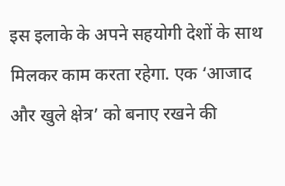इस इलाके के अपने सहयोगी देशों के साथ मिलकर काम करता रहेगा. एक ‘आजाद और खुले क्षेत्र’ को बनाए रखने की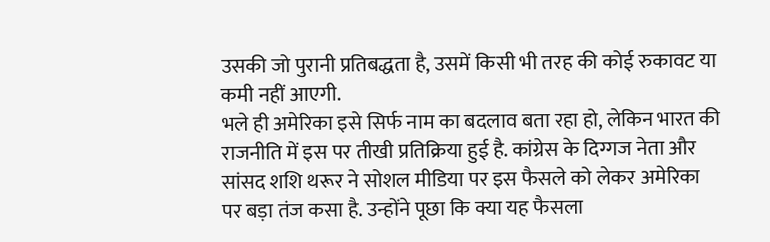उसकी जो पुरानी प्रतिबद्धता है, उसमें किसी भी तरह की कोई रुकावट या कमी नहीं आएगी.
भले ही अमेरिका इसे सिर्फ नाम का बदलाव बता रहा हो, लेकिन भारत की राजनीति में इस पर तीखी प्रतिक्रिया हुई है. कांग्रेस के दिग्गज नेता और सांसद शशि थरूर ने सोशल मीडिया पर इस फैसले को लेकर अमेरिका पर बड़ा तंज कसा है. उन्होंने पूछा कि क्या यह फैसला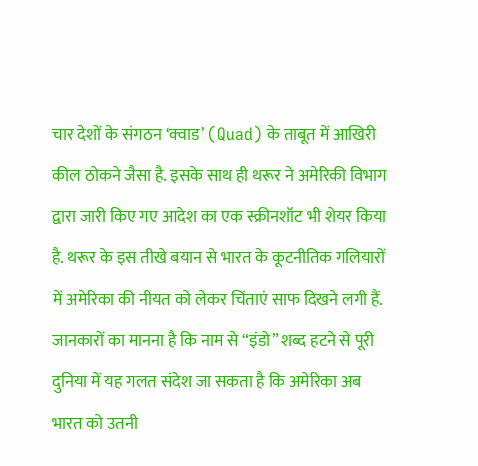चार देशों के संगठन ‘क्वाड’ (Quad) के ताबूत में आखिरी कील ठोकने जैसा है. इसके साथ ही थरूर ने अमेरिकी विभाग द्वारा जारी किए गए आदेश का एक स्क्रीनशॉट भी शेयर किया है. थरूर के इस तीखे बयान से भारत के कूटनीतिक गलियारों में अमेरिका की नीयत को लेकर चिंताएं साफ दिखने लगी हैं.
जानकारों का मानना है कि नाम से “इंडो” शब्द हटने से पूरी दुनिया में यह गलत संदेश जा सकता है कि अमेरिका अब भारत को उतनी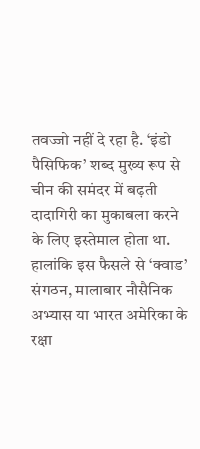तवज्जो नहीं दे रहा है. ‘इंडो पैसिफिक’ शब्द मुख्य रूप से चीन की समंदर में बढ़ती दादागिरी का मुकाबला करने के लिए इस्तेमाल होता था. हालांकि इस फैसले से ‘क्वाड’ संगठन, मालाबार नौसैनिक अभ्यास या भारत अमेरिका के रक्षा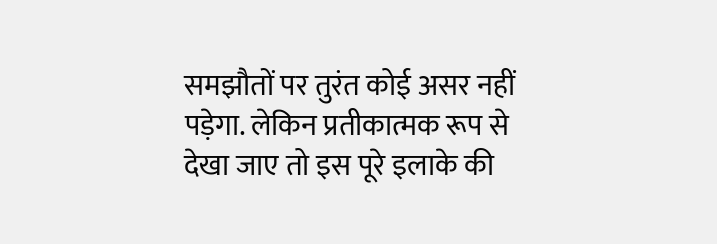समझौतों पर तुरंत कोई असर नहीं पड़ेगा. लेकिन प्रतीकात्मक रूप से देखा जाए तो इस पूरे इलाके की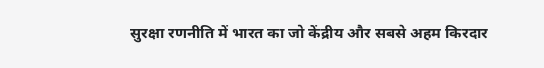सुरक्षा रणनीति में भारत का जो केंद्रीय और सबसे अहम किरदार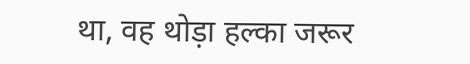था, वह थोड़ा हल्का जरूर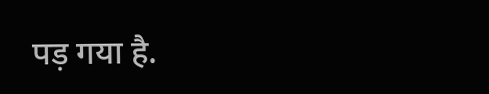पड़ गया है.